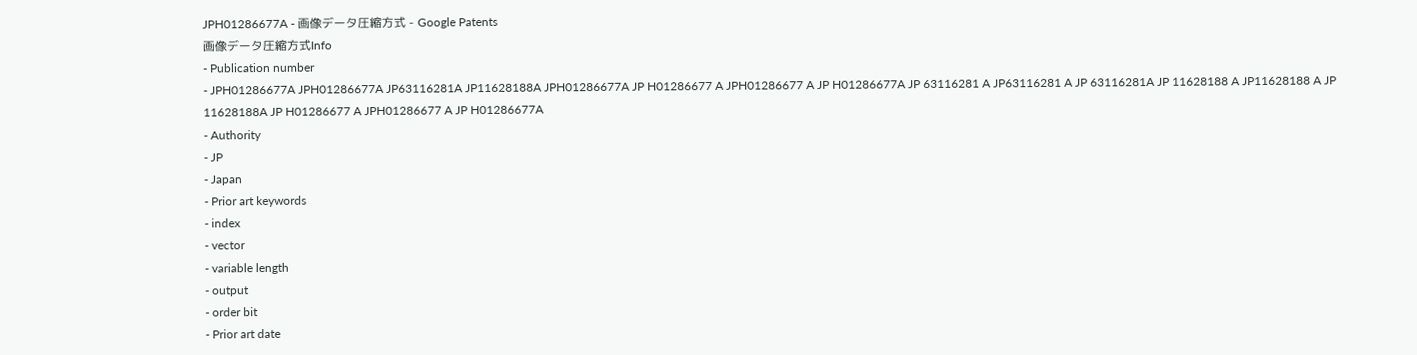JPH01286677A - 画像データ圧縮方式 - Google Patents
画像データ圧縮方式Info
- Publication number
- JPH01286677A JPH01286677A JP63116281A JP11628188A JPH01286677A JP H01286677 A JPH01286677 A JP H01286677A JP 63116281 A JP63116281 A JP 63116281A JP 11628188 A JP11628188 A JP 11628188A JP H01286677 A JPH01286677 A JP H01286677A
- Authority
- JP
- Japan
- Prior art keywords
- index
- vector
- variable length
- output
- order bit
- Prior art date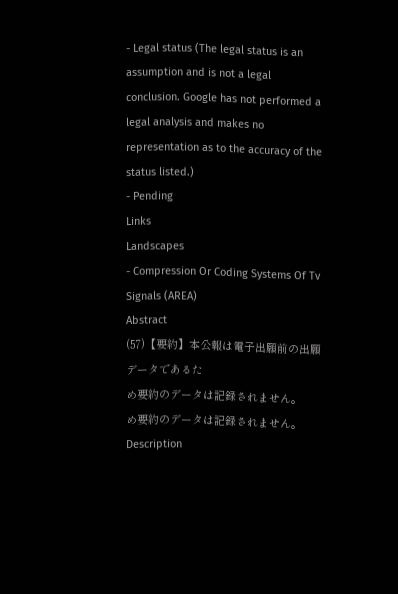- Legal status (The legal status is an assumption and is not a legal conclusion. Google has not performed a legal analysis and makes no representation as to the accuracy of the status listed.)
- Pending
Links
Landscapes
- Compression Or Coding Systems Of Tv Signals (AREA)
Abstract
(57)【要約】本公報は電子出願前の出願データであるた
め要約のデータは記録されません。
め要約のデータは記録されません。
Description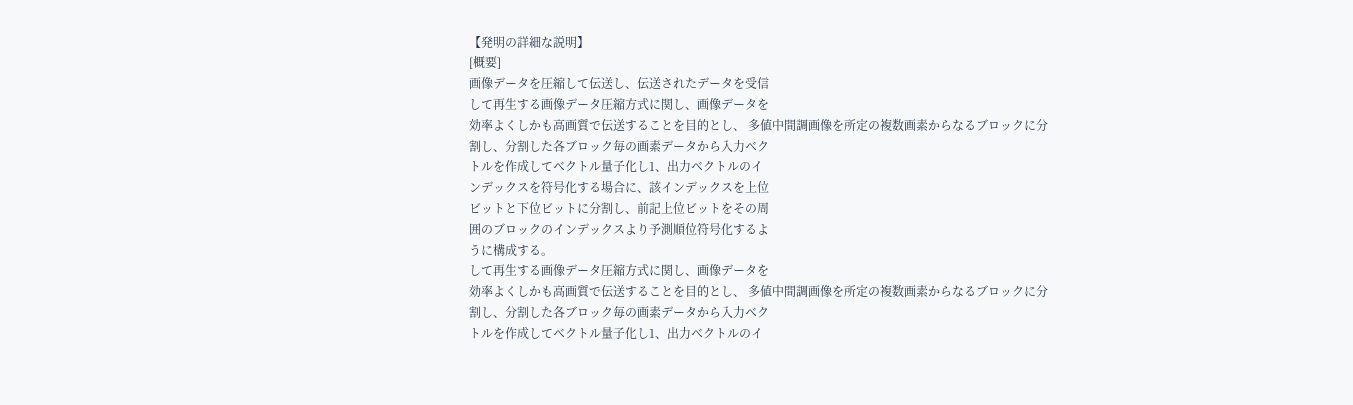【発明の詳細な説明】
[概要]
画像データを圧縮して伝送し、伝送されたデータを受信
して再生する画像データ圧縮方式に関し、画像データを
効率よくしかも高画質で伝送することを目的とし、 多値中間調画像を所定の複数画素からなるブロックに分
割し、分割した各ブロック毎の画素データから入力ベク
トルを作成してベクトル量子化し1、出力ベクトルのイ
ンデックスを符号化する場合に、該インデックスを上位
ビットと下位ビットに分割し、前記上位ビットをその周
囲のブロックのインデックスより予測順位符号化するよ
うに構成する。
して再生する画像データ圧縮方式に関し、画像データを
効率よくしかも高画質で伝送することを目的とし、 多値中間調画像を所定の複数画素からなるブロックに分
割し、分割した各ブロック毎の画素データから入力ベク
トルを作成してベクトル量子化し1、出力ベクトルのイ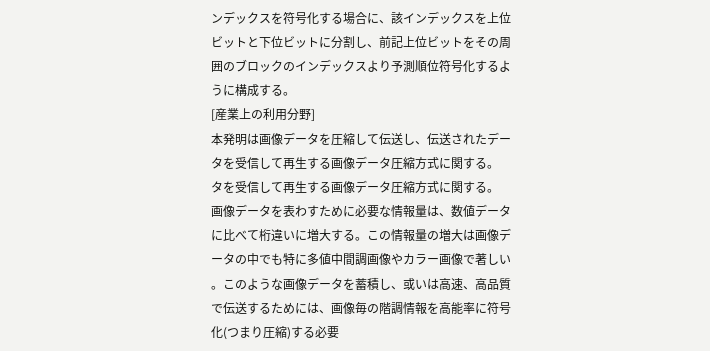ンデックスを符号化する場合に、該インデックスを上位
ビットと下位ビットに分割し、前記上位ビットをその周
囲のブロックのインデックスより予測順位符号化するよ
うに構成する。
[産業上の利用分野]
本発明は画像データを圧縮して伝送し、伝送されたデー
タを受信して再生する画像データ圧縮方式に関する。
タを受信して再生する画像データ圧縮方式に関する。
画像データを表わすために必要な情報量は、数値データ
に比べて桁違いに増大する。この情報量の増大は画像デ
ータの中でも特に多値中間調画像やカラー画像で著しい
。このような画像データを蓄積し、或いは高速、高品質
で伝送するためには、画像毎の階調情報を高能率に符号
化(つまり圧縮)する必要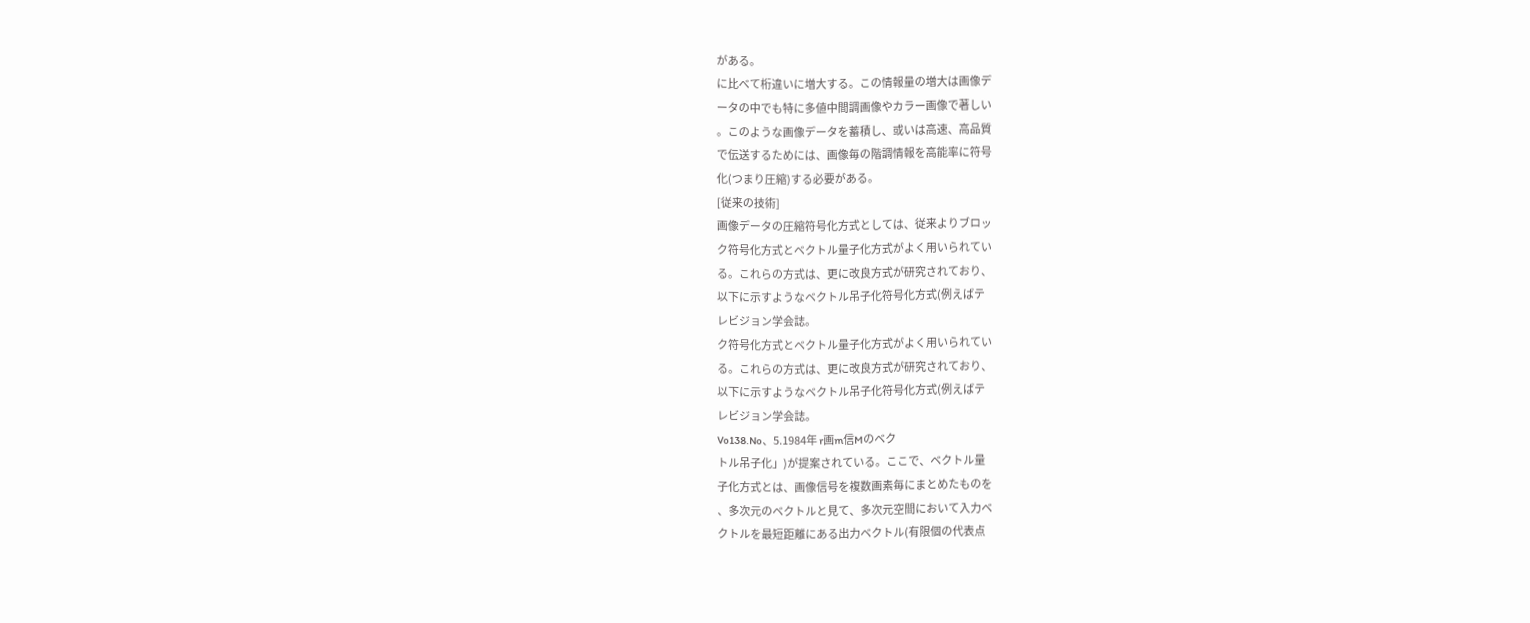がある。
に比べて桁違いに増大する。この情報量の増大は画像デ
ータの中でも特に多値中間調画像やカラー画像で著しい
。このような画像データを蓄積し、或いは高速、高品質
で伝送するためには、画像毎の階調情報を高能率に符号
化(つまり圧縮)する必要がある。
[従来の技術]
画像データの圧縮符号化方式としては、従来よりブロッ
ク符号化方式とベクトル量子化方式がよく用いられてい
る。これらの方式は、更に改良方式が研究されており、
以下に示すようなベクトル吊子化符号化方式(例えばテ
レビジョン学会誌。
ク符号化方式とベクトル量子化方式がよく用いられてい
る。これらの方式は、更に改良方式が研究されており、
以下に示すようなベクトル吊子化符号化方式(例えばテ
レビジョン学会誌。
Vo138.No、5.1984年 r画m信Mのベク
トル吊子化」)が提案されている。ここで、ベクトル量
子化方式とは、画像信号を複数画素毎にまとめたものを
、多次元のベクトルと見て、多次元空間において入力ベ
クトルを最短距離にある出力ベクトル(有限個の代表点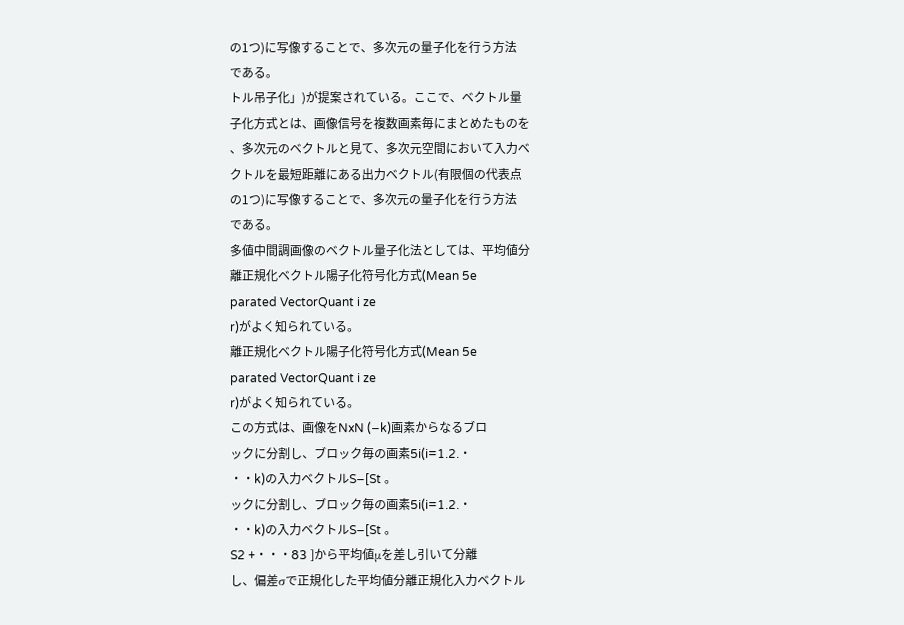の1つ)に写像することで、多次元の量子化を行う方法
である。
トル吊子化」)が提案されている。ここで、ベクトル量
子化方式とは、画像信号を複数画素毎にまとめたものを
、多次元のベクトルと見て、多次元空間において入力ベ
クトルを最短距離にある出力ベクトル(有限個の代表点
の1つ)に写像することで、多次元の量子化を行う方法
である。
多値中間調画像のベクトル量子化法としては、平均値分
離正規化ベクトル陽子化符号化方式(Mean 5e
parated VectorQuant i ze
r)がよく知られている。
離正規化ベクトル陽子化符号化方式(Mean 5e
parated VectorQuant i ze
r)がよく知られている。
この方式は、画像をNxN (−k)画素からなるブロ
ックに分割し、ブロック毎の画素5i(i=1.2.・
・・k)の入力ベクトルS−[St 。
ックに分割し、ブロック毎の画素5i(i=1.2.・
・・k)の入力ベクトルS−[St 。
S2 +・・・83 ]から平均値μを差し引いて分離
し、偏差σで正規化した平均値分離正規化入力ベクトル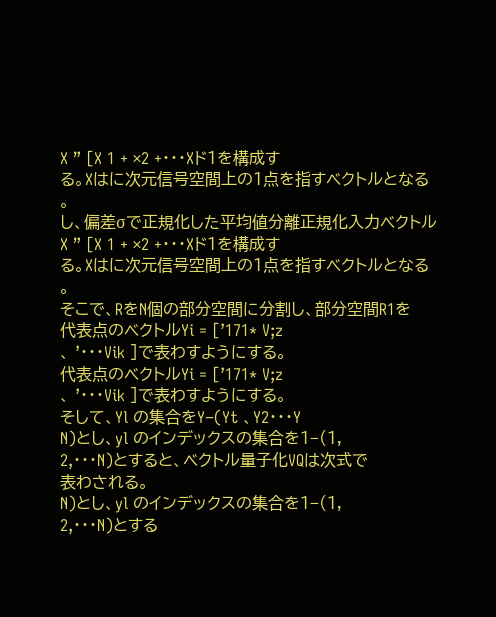X ” [X 1 + ×2 +・・・Xド1を構成す
る。Xはに次元信号空間上の1点を指すベクトルとなる
。
し、偏差σで正規化した平均値分離正規化入力ベクトル
X ” [X 1 + ×2 +・・・Xド1を構成す
る。Xはに次元信号空間上の1点を指すベクトルとなる
。
そこで、RをN個の部分空間に分割し、部分空間R1を
代表点のベクトルYi = [’171* V;z
、 ’・・・Vik ]で表わすようにする。
代表点のベクトルYi = [’171* V;z
、 ’・・・Vik ]で表わすようにする。
そして、Yl の集合をY−(Yt 、Y2・・・Y
N)とし、yl のインデックスの集合を1−(1,
2,・・・N)とすると、ベクトル量子化VQは次式で
表わされる。
N)とし、yl のインデックスの集合を1−(1,
2,・・・N)とする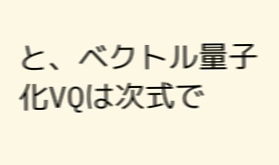と、ベクトル量子化VQは次式で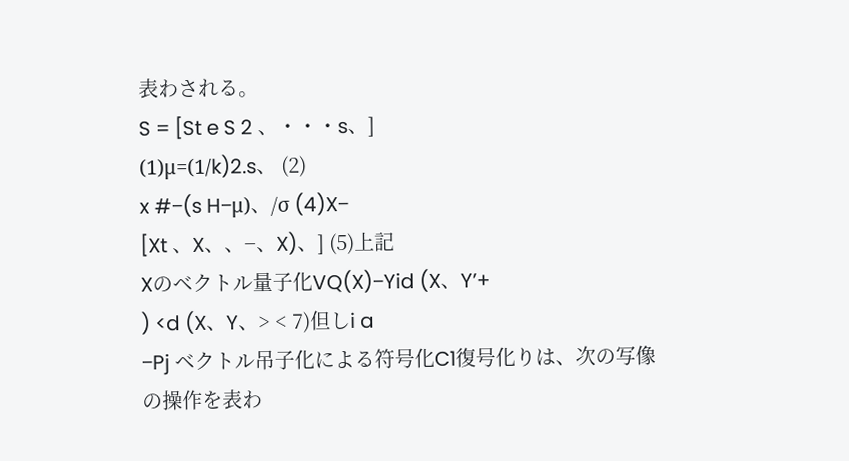表わされる。
S = [St e S 2 、・・・s、]
(1)μ=(1/k)2.s、 (2)
x #−(s H−μ)、/σ (4)X−
[Xt 、X、、−、X)、] (5)上記
Xのベクトル量子化VQ(X)−Yid (X、Y’+
) <d (X、Y、> < 7)但しi a
−Pj ベクトル吊子化による符号化C1復号化りは、次の写像
の操作を表わ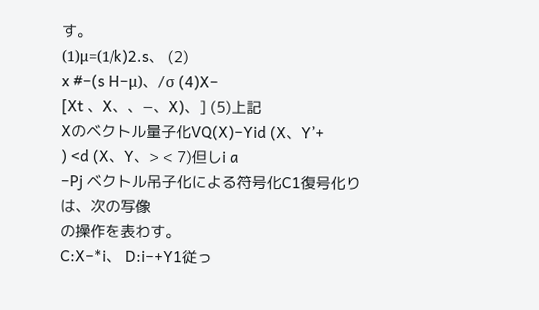す。
(1)μ=(1/k)2.s、 (2)
x #−(s H−μ)、/σ (4)X−
[Xt 、X、、−、X)、] (5)上記
Xのベクトル量子化VQ(X)−Yid (X、Y’+
) <d (X、Y、> < 7)但しi a
−Pj ベクトル吊子化による符号化C1復号化りは、次の写像
の操作を表わす。
C:X−*i、 D:i−+Y1従っ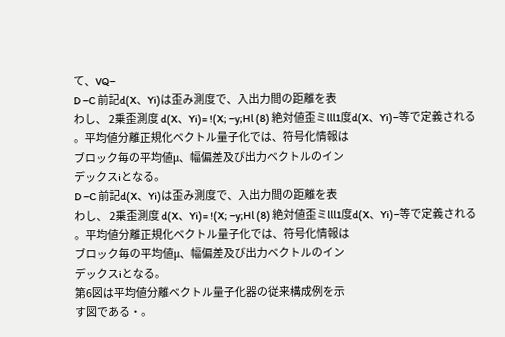て、VQ−
D −C 前記d(X、Yi)は歪み測度で、入出力間の距離を表
わし、 2乗歪測度 d(X、Yi)= !(X; −y;Hl (8) 絶対値歪ミlll1度d(X、Yi)−等で定義される
。平均値分離正規化ベクトル量子化では、符号化情報は
ブロック毎の平均値μ、幅偏差及び出力ベクトルのイン
デックスiとなる。
D −C 前記d(X、Yi)は歪み測度で、入出力間の距離を表
わし、 2乗歪測度 d(X、Yi)= !(X; −y;Hl (8) 絶対値歪ミlll1度d(X、Yi)−等で定義される
。平均値分離正規化ベクトル量子化では、符号化情報は
ブロック毎の平均値μ、幅偏差及び出力ベクトルのイン
デックスiとなる。
第6図は平均値分離ベクトル量子化器の従来構成例を示
す図である・。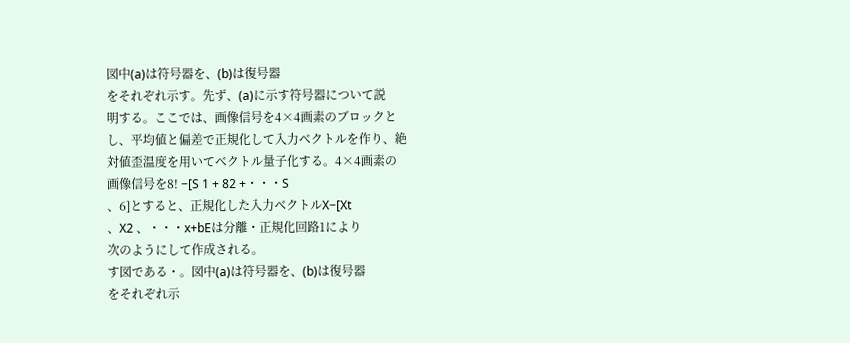図中(a)は符号器を、(b)は復号器
をそれぞれ示す。先ず、(a)に示す符号器について説
明する。ここでは、画像信号を4×4画素のブロックと
し、平均値と偏差で正規化して入力ベクトルを作り、絶
対値歪温度を用いてベクトル量子化する。4×4画素の
画像信号を8! −[S 1 + 82 +・・・S
、6]とすると、正規化した入力ベクトルX−[Xt
、X2 、・・・x+bEは分離・正規化回路1により
次のようにして作成される。
す図である・。図中(a)は符号器を、(b)は復号器
をそれぞれ示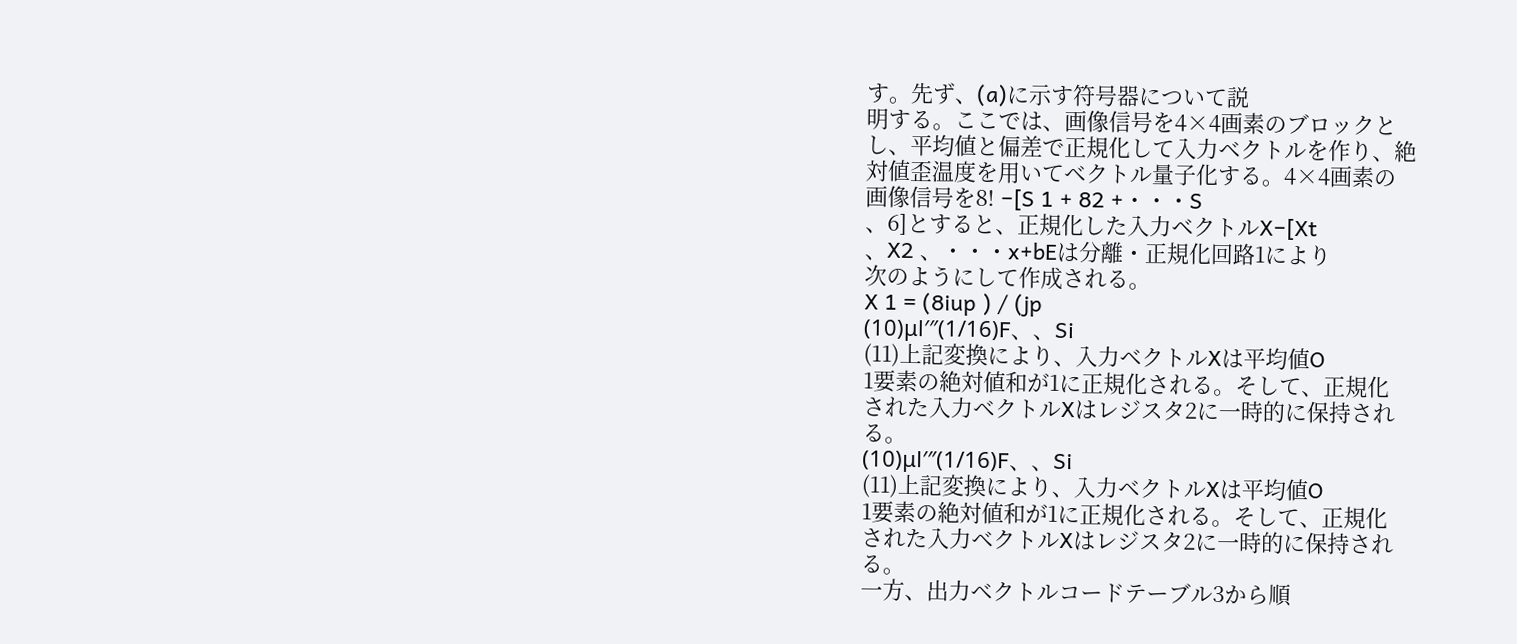す。先ず、(a)に示す符号器について説
明する。ここでは、画像信号を4×4画素のブロックと
し、平均値と偏差で正規化して入力ベクトルを作り、絶
対値歪温度を用いてベクトル量子化する。4×4画素の
画像信号を8! −[S 1 + 82 +・・・S
、6]とすると、正規化した入力ベクトルX−[Xt
、X2 、・・・x+bEは分離・正規化回路1により
次のようにして作成される。
X 1 = (8iup ) / (jp
(10)μl′″(1/16)F、、Si
(11)上記変換により、入力ベクトルXは平均値O
1要素の絶対値和が1に正規化される。そして、正規化
された入力ベクトルXはレジスタ2に一時的に保持され
る。
(10)μl′″(1/16)F、、Si
(11)上記変換により、入力ベクトルXは平均値O
1要素の絶対値和が1に正規化される。そして、正規化
された入力ベクトルXはレジスタ2に一時的に保持され
る。
一方、出力ベクトルコードテーブル3から順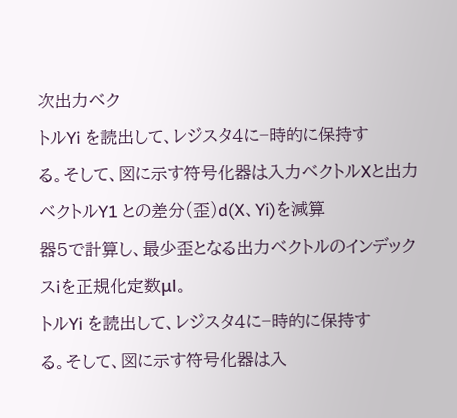次出力ベク
トルYi を読出して、レジスタ4に−時的に保持す
る。そして、図に示す符号化器は入力ベクトルXと出力
ベクトルY1 との差分(歪)d(X、Yi)を減算
器5で計算し、最少歪となる出力ベクトルのインデック
スiを正規化定数μl。
トルYi を読出して、レジスタ4に−時的に保持す
る。そして、図に示す符号化器は入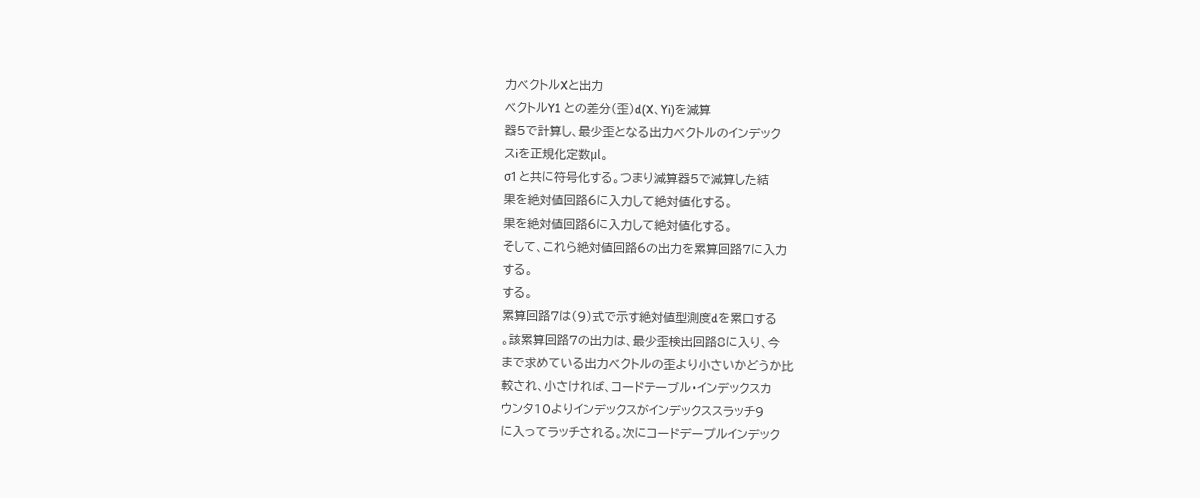力ベクトルXと出力
ベクトルY1 との差分(歪)d(X、Yi)を減算
器5で計算し、最少歪となる出力ベクトルのインデック
スiを正規化定数μl。
σ1 と共に符号化する。つまり減算器5で減算した結
果を絶対値回路6に入力して絶対値化する。
果を絶対値回路6に入力して絶対値化する。
そして、これら絶対値回路6の出力を累算回路7に入力
する。
する。
累算回路7は(9)式で示す絶対値型測度dを累口する
。該累算回路7の出力は、最少歪検出回路8に入り、今
まで求めている出力ベクトルの歪より小さいかどうか比
較され、小さければ、コードテーブル・インデックスカ
ウンタ10よりインデックスがインデックススラッチ9
に入ってラッチされる。次にコードデープルインデック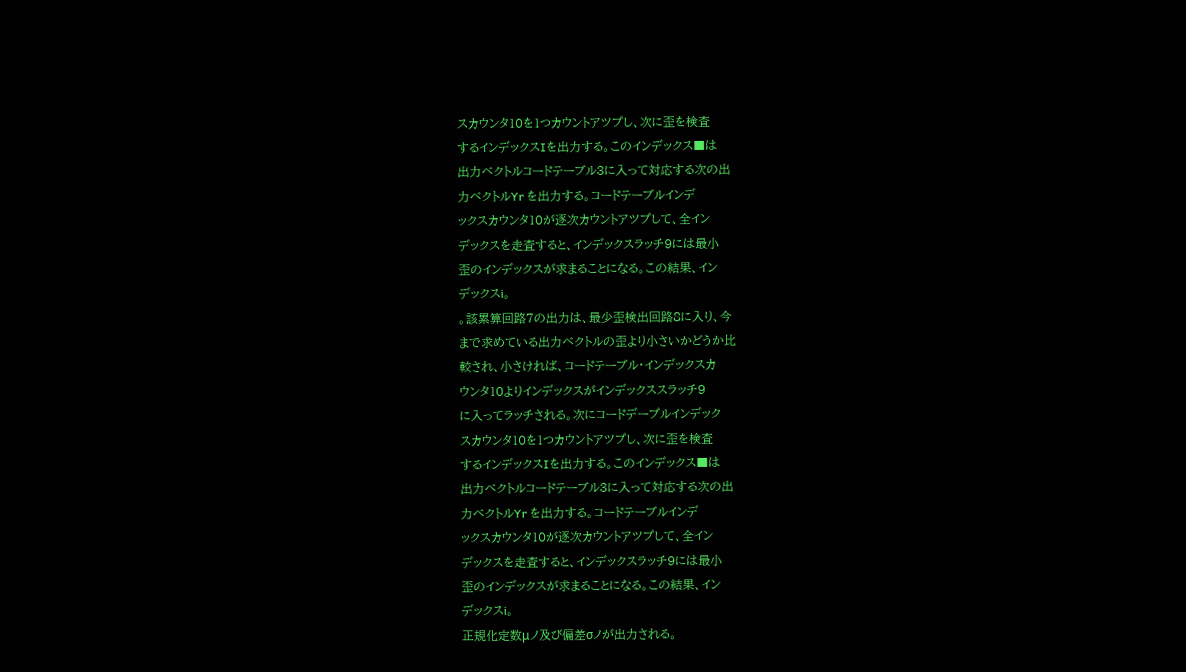スカウンタ10を1つカウントアツプし、次に歪を検査
するインデックスIを出力する。このインデックス■は
出力ベクトルコードテーブル3に入って対応する次の出
力ベクトルYr を出力する。コードテーブルインデ
ックスカウンタ10が逐次カウントアツプして、全イン
デックスを走査すると、インデックスラッチ9には最小
歪のインデックスが求まることになる。この結果、イン
デックスi。
。該累算回路7の出力は、最少歪検出回路8に入り、今
まで求めている出力ベクトルの歪より小さいかどうか比
較され、小さければ、コードテーブル・インデックスカ
ウンタ10よりインデックスがインデックススラッチ9
に入ってラッチされる。次にコードデープルインデック
スカウンタ10を1つカウントアツプし、次に歪を検査
するインデックスIを出力する。このインデックス■は
出力ベクトルコードテーブル3に入って対応する次の出
力ベクトルYr を出力する。コードテーブルインデ
ックスカウンタ10が逐次カウントアツプして、全イン
デックスを走査すると、インデックスラッチ9には最小
歪のインデックスが求まることになる。この結果、イン
デックスi。
正規化定数μノ及び偏差σノが出力される。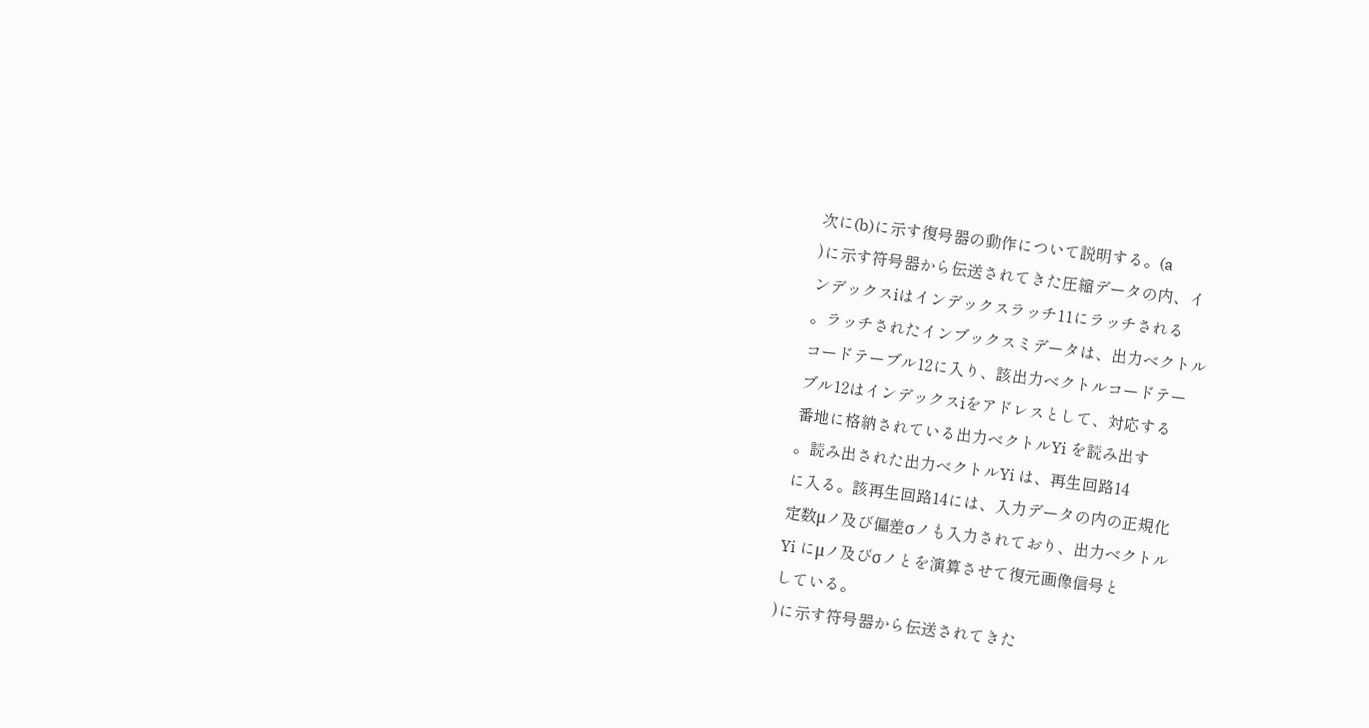次に(b)に示す復号器の動作について説明する。(a
)に示す符号器から伝送されてきた圧縮データの内、イ
ンデックスiはインデックスラッチ11にラッチされる
。ラッチされたインブックスミデータは、出力ベクトル
コードテーブル12に入り、該出力ベクトルコードテー
ブル12はインデックスiをアドレスとして、対応する
番地に格納されている出力ベクトルYi を読み出す
。読み出された出力ベクトルYi は、再生回路14
に入る。該再生回路14には、入力データの内の正規化
定数μノ及び偏差σノも入力されており、出力ベクトル
Yi にμノ及びσノとを演算させて復元画像信号と
している。
)に示す符号器から伝送されてきた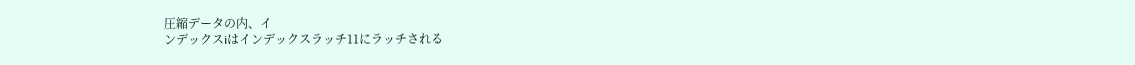圧縮データの内、イ
ンデックスiはインデックスラッチ11にラッチされる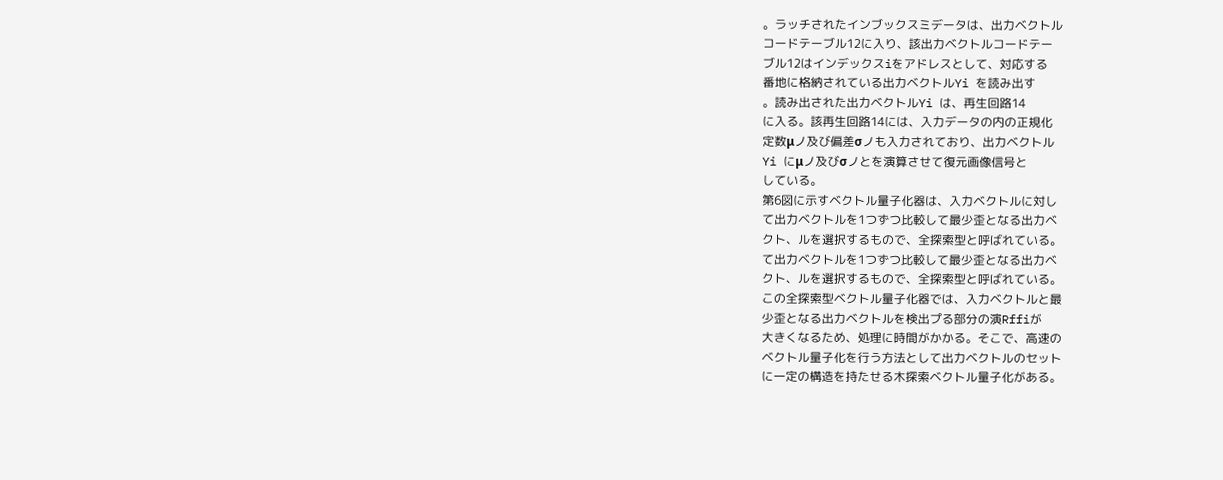。ラッチされたインブックスミデータは、出力ベクトル
コードテーブル12に入り、該出力ベクトルコードテー
ブル12はインデックスiをアドレスとして、対応する
番地に格納されている出力ベクトルYi を読み出す
。読み出された出力ベクトルYi は、再生回路14
に入る。該再生回路14には、入力データの内の正規化
定数μノ及び偏差σノも入力されており、出力ベクトル
Yi にμノ及びσノとを演算させて復元画像信号と
している。
第6図に示すベクトル量子化器は、入力ベクトルに対し
て出力ベクトルを1つずつ比較して最少歪となる出力ベ
クト、ルを選択するもので、全探索型と呼ばれている。
て出力ベクトルを1つずつ比較して最少歪となる出力ベ
クト、ルを選択するもので、全探索型と呼ばれている。
この全探索型ベクトル量子化器では、入力ベクトルと最
少歪となる出力ベクトルを検出プる部分の演Rffiが
大きくなるため、処理に時間がかかる。そこで、高速の
ベクトル量子化を行う方法として出力ベクトルのセット
に一定の構造を持たせる木探索ベクトル量子化がある。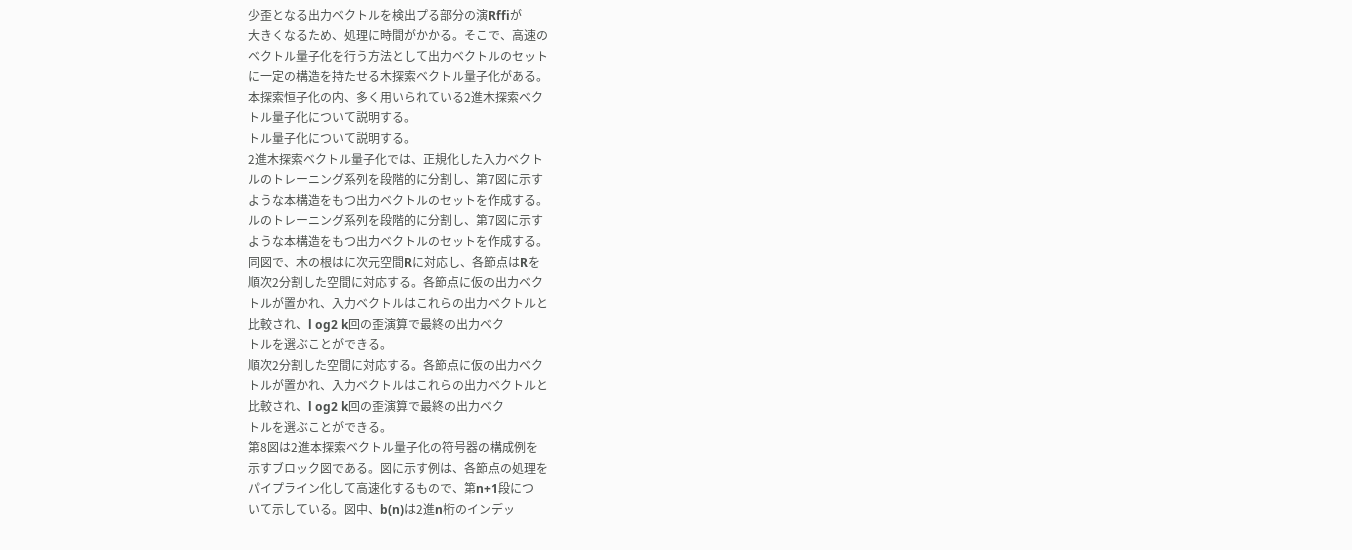少歪となる出力ベクトルを検出プる部分の演Rffiが
大きくなるため、処理に時間がかかる。そこで、高速の
ベクトル量子化を行う方法として出力ベクトルのセット
に一定の構造を持たせる木探索ベクトル量子化がある。
本探索恒子化の内、多く用いられている2進木探索ベク
トル量子化について説明する。
トル量子化について説明する。
2進木探索ベクトル量子化では、正規化した入力ベクト
ルのトレーニング系列を段階的に分割し、第7図に示す
ような本構造をもつ出力ベクトルのセットを作成する。
ルのトレーニング系列を段階的に分割し、第7図に示す
ような本構造をもつ出力ベクトルのセットを作成する。
同図で、木の根はに次元空間Rに対応し、各節点はRを
順次2分割した空間に対応する。各節点に仮の出力ベク
トルが置かれ、入力ベクトルはこれらの出力ベクトルと
比較され、l og2 k回の歪演算で最終の出力ベク
トルを選ぶことができる。
順次2分割した空間に対応する。各節点に仮の出力ベク
トルが置かれ、入力ベクトルはこれらの出力ベクトルと
比較され、l og2 k回の歪演算で最終の出力ベク
トルを選ぶことができる。
第8図は2進本探索ベクトル量子化の符号器の構成例を
示すブロック図である。図に示す例は、各節点の処理を
パイプライン化して高速化するもので、第n+1段につ
いて示している。図中、b(n)は2進n桁のインデッ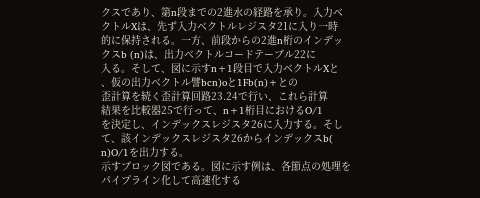クスであり、第n段までの2進水の経路を承り。入力ベ
クトルXは、先ず入力ベクトルレジスタ21に入り一時
的に保持される。一方、前段からの2進n桁のインデッ
クスb (n)は、出力ベクトルコードテーブル22に
入る。そして、図に示すn+1段目で入力ベクトルXと
、仮の出力ベクトル譬bcn)oと1Fb(n)+との
歪計算を続く歪計算回路23.24で行い、これら計算
結果を比較器25で行って、n+1桁目におけるO/1
を決定し、インデックスレジスタ26に入力する。そし
て、該インデックスレジスタ26からインデックスb(
n)O/1を出力する。
示すブロック図である。図に示す例は、各節点の処理を
パイプライン化して高速化する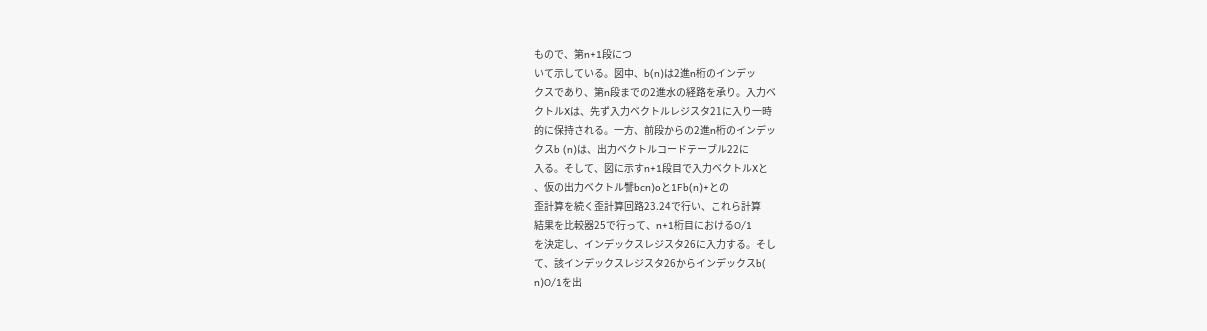もので、第n+1段につ
いて示している。図中、b(n)は2進n桁のインデッ
クスであり、第n段までの2進水の経路を承り。入力ベ
クトルXは、先ず入力ベクトルレジスタ21に入り一時
的に保持される。一方、前段からの2進n桁のインデッ
クスb (n)は、出力ベクトルコードテーブル22に
入る。そして、図に示すn+1段目で入力ベクトルXと
、仮の出力ベクトル譬bcn)oと1Fb(n)+との
歪計算を続く歪計算回路23.24で行い、これら計算
結果を比較器25で行って、n+1桁目におけるO/1
を決定し、インデックスレジスタ26に入力する。そし
て、該インデックスレジスタ26からインデックスb(
n)O/1を出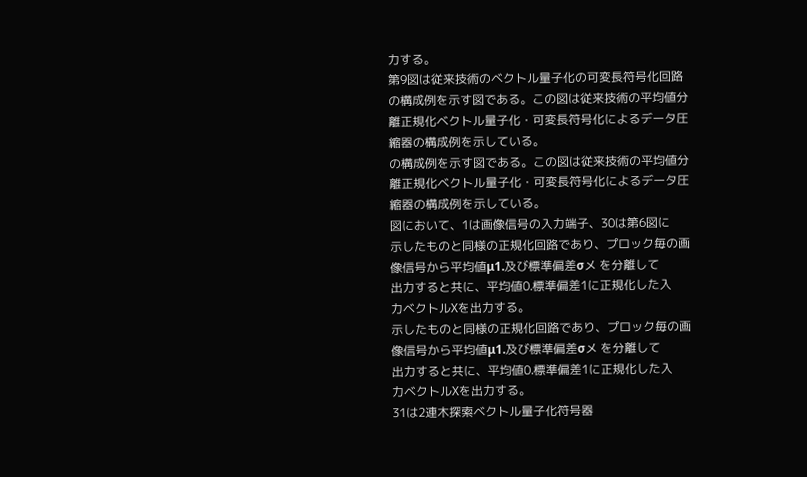力する。
第9図は従来技術のベクトル量子化の可変長符号化回路
の構成例を示す図である。この図は従来技術の平均値分
離正規化ベクトル量子化・可変長符号化によるデータ圧
縮器の構成例を示している。
の構成例を示す図である。この図は従来技術の平均値分
離正規化ベクトル量子化・可変長符号化によるデータ圧
縮器の構成例を示している。
図において、1は画像信号の入力端子、30は第6図に
示したものと同様の正規化回路であり、プロック毎の画
像信号から平均値μ1.及び標準偏差σメ を分離して
出力すると共に、平均値0.標準偏差1に正規化した入
力ベクトルXを出力する。
示したものと同様の正規化回路であり、プロック毎の画
像信号から平均値μ1.及び標準偏差σメ を分離して
出力すると共に、平均値0.標準偏差1に正規化した入
力ベクトルXを出力する。
31は2連木探索ベクトル量子化符号器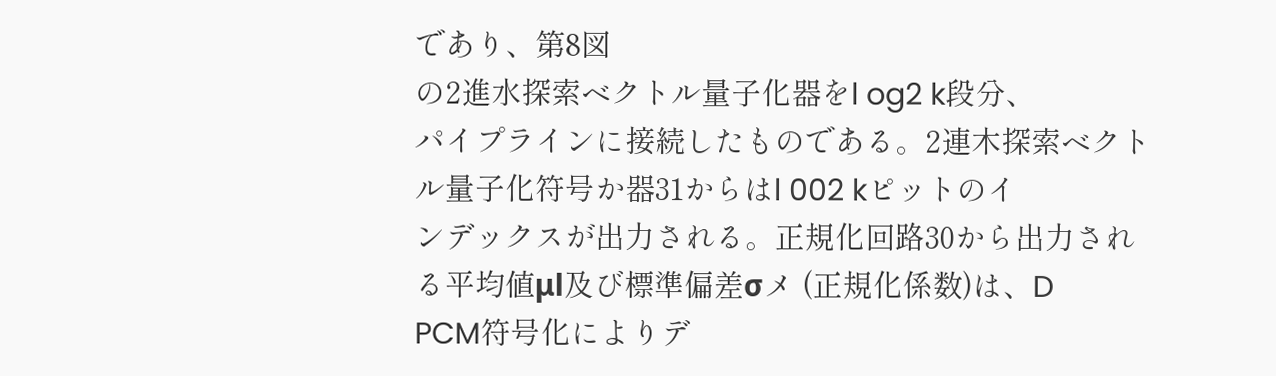であり、第8図
の2進水探索ベクトル量子化器をl og2 k段分、
パイプラインに接続したものである。2連木探索ベクト
ル量子化符号か器31からはl 002 kピットのイ
ンデックスが出力される。正規化回路30から出力され
る平均値μl及び標準偏差σメ (正規化係数)は、D
PCM符号化によりデ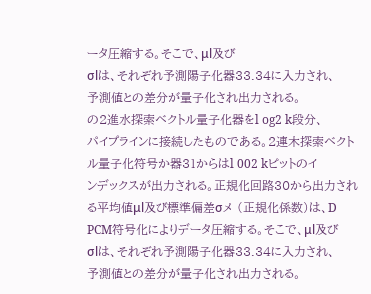ータ圧縮する。そこで、μl及び
σlは、それぞれ予測陽子化器33.34に入力され、
予測値との差分が量子化され出力される。
の2進水探索ベクトル量子化器をl og2 k段分、
パイプラインに接続したものである。2連木探索ベクト
ル量子化符号か器31からはl 002 kピットのイ
ンデックスが出力される。正規化回路30から出力され
る平均値μl及び標準偏差σメ (正規化係数)は、D
PCM符号化によりデータ圧縮する。そこで、μl及び
σlは、それぞれ予測陽子化器33.34に入力され、
予測値との差分が量子化され出力される。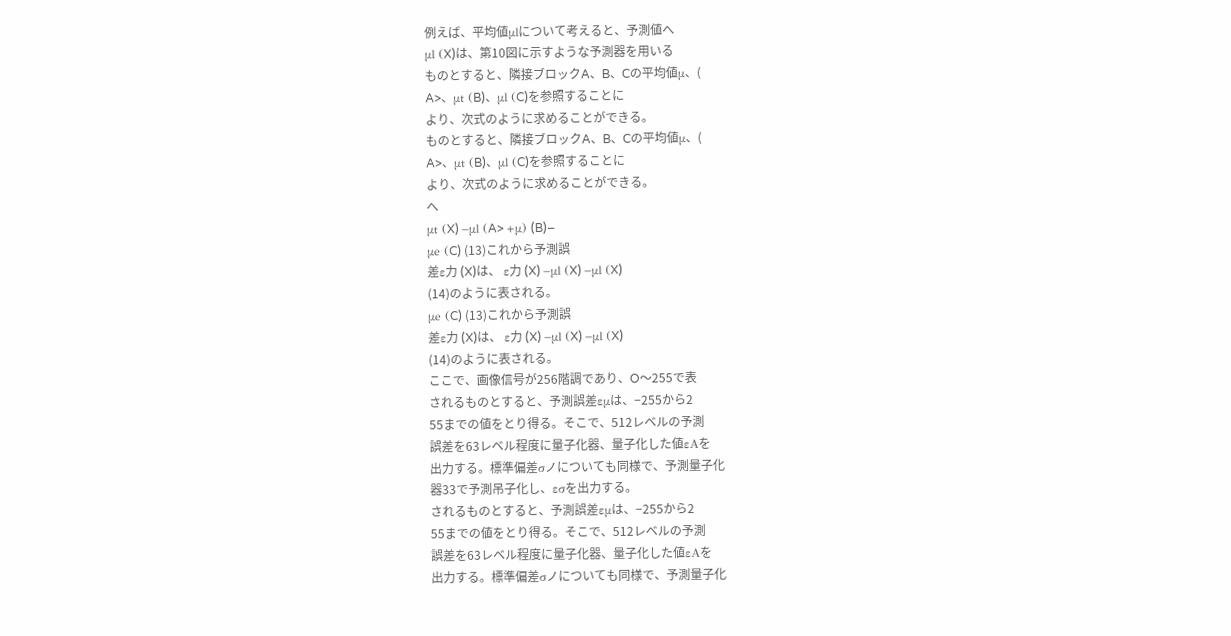例えば、平均値μlについて考えると、予測値へ
μl (X)は、第10図に示すような予測器を用いる
ものとすると、隣接ブロックA、B、Cの平均値μ、(
A>、μt (B)、μl (C)を参照することに
より、次式のように求めることができる。
ものとすると、隣接ブロックA、B、Cの平均値μ、(
A>、μt (B)、μl (C)を参照することに
より、次式のように求めることができる。
へ
μt (X) −μl (A> +μ) (B)−
μe (C) (13)これから予測誤
差ε力 (X)は、 ε力 (X) −μl (X) −μl (X)
(14)のように表される。
μe (C) (13)これから予測誤
差ε力 (X)は、 ε力 (X) −μl (X) −μl (X)
(14)のように表される。
ここで、画像信号が256階調であり、O〜255で表
されるものとすると、予測誤差εμは、−255から2
55までの値をとり得る。そこで、512レベルの予測
誤差を63レベル程度に量子化器、量子化した値εAを
出力する。標準偏差σノについても同様で、予測量子化
器33で予測吊子化し、εσを出力する。
されるものとすると、予測誤差εμは、−255から2
55までの値をとり得る。そこで、512レベルの予測
誤差を63レベル程度に量子化器、量子化した値εAを
出力する。標準偏差σノについても同様で、予測量子化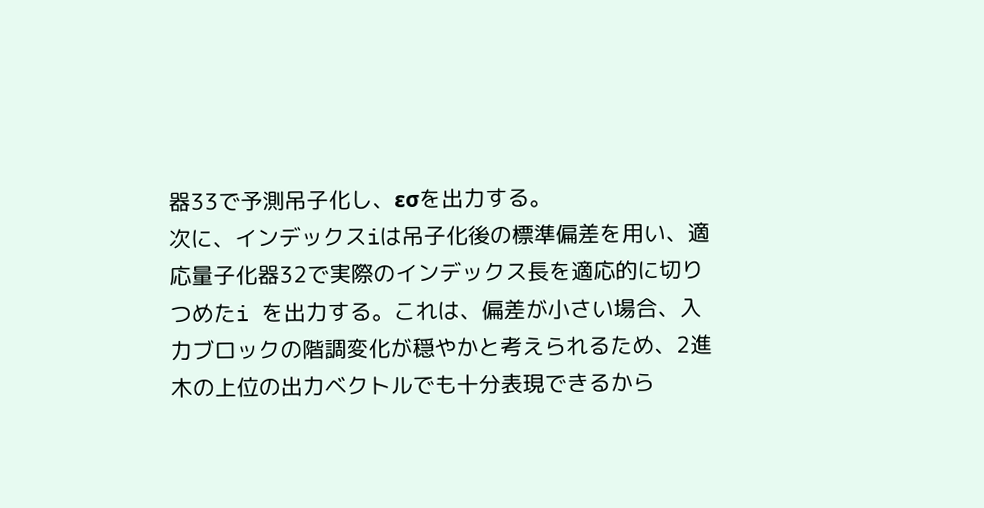器33で予測吊子化し、εσを出力する。
次に、インデックスiは吊子化後の標準偏差を用い、適
応量子化器32で実際のインデックス長を適応的に切り
つめたi を出力する。これは、偏差が小さい場合、入
力ブロックの階調変化が穏やかと考えられるため、2進
木の上位の出力ベクトルでも十分表現できるから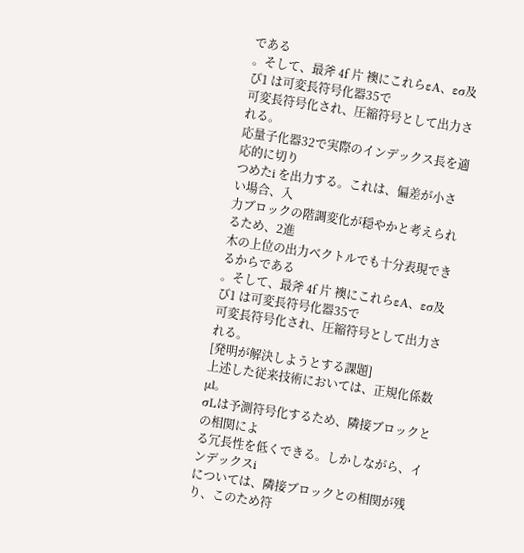である
。そして、最斧 4f 片 襖にこれらεA、εσ及び1 は可変長符号化器35で
可変長符号化され、圧縮符号として出力される。
応量子化器32で実際のインデックス長を適応的に切り
つめたi を出力する。これは、偏差が小さい場合、入
力ブロックの階調変化が穏やかと考えられるため、2進
木の上位の出力ベクトルでも十分表現できるからである
。そして、最斧 4f 片 襖にこれらεA、εσ及び1 は可変長符号化器35で
可変長符号化され、圧縮符号として出力される。
[発明が解決しようとする課題]
上述した従来技術においては、正規化係数μl。
σLは予測符号化するため、隣接ブロックとの相関によ
る冗長性を低くできる。しかしながら、インデックスi
については、隣接ブロックとの相関が残り、このため符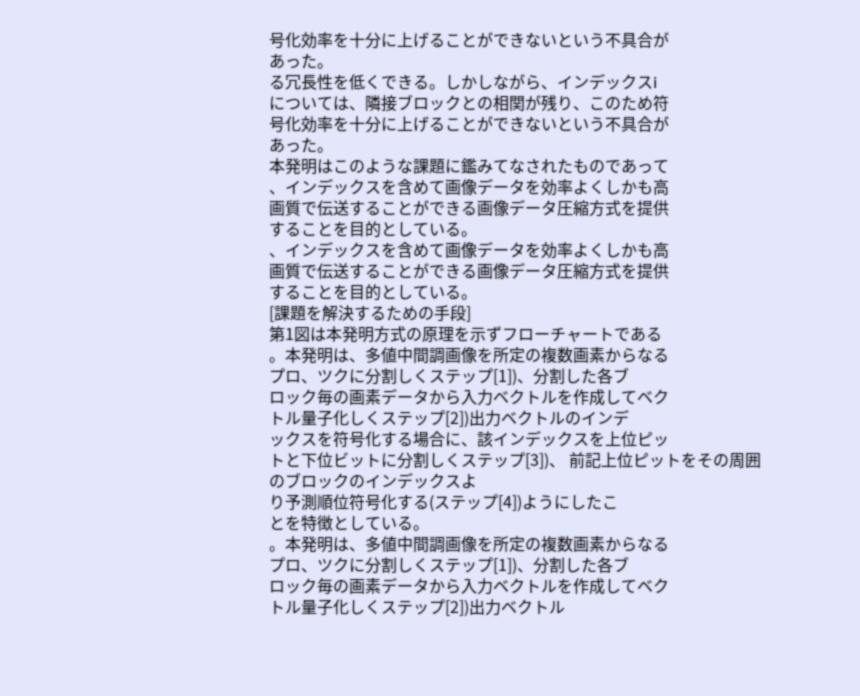号化効率を十分に上げることができないという不具合が
あった。
る冗長性を低くできる。しかしながら、インデックスi
については、隣接ブロックとの相関が残り、このため符
号化効率を十分に上げることができないという不具合が
あった。
本発明はこのような課題に鑑みてなされたものであって
、インデックスを含めて画像データを効率よくしかも高
画質で伝送することができる画像データ圧縮方式を提供
することを目的としている。
、インデックスを含めて画像データを効率よくしかも高
画質で伝送することができる画像データ圧縮方式を提供
することを目的としている。
[課題を解決するための手段]
第1図は本発明方式の原理を示ずフローチャートである
。本発明は、多値中間調画像を所定の複数画素からなる
プロ、ツクに分割しくステップ[1])、分割した各ブ
ロック毎の画素データから入力ベクトルを作成してベク
トル量子化しくステップ[2])出力ベクトルのインデ
ックスを符号化する場合に、該インデックスを上位ピッ
トと下位ビットに分割しくステップ[3])、 前記上位ピットをその周囲のブロックのインデックスよ
り予測順位符号化する(ステップ[4])ようにしたこ
とを特徴としている。
。本発明は、多値中間調画像を所定の複数画素からなる
プロ、ツクに分割しくステップ[1])、分割した各ブ
ロック毎の画素データから入力ベクトルを作成してベク
トル量子化しくステップ[2])出力ベクトル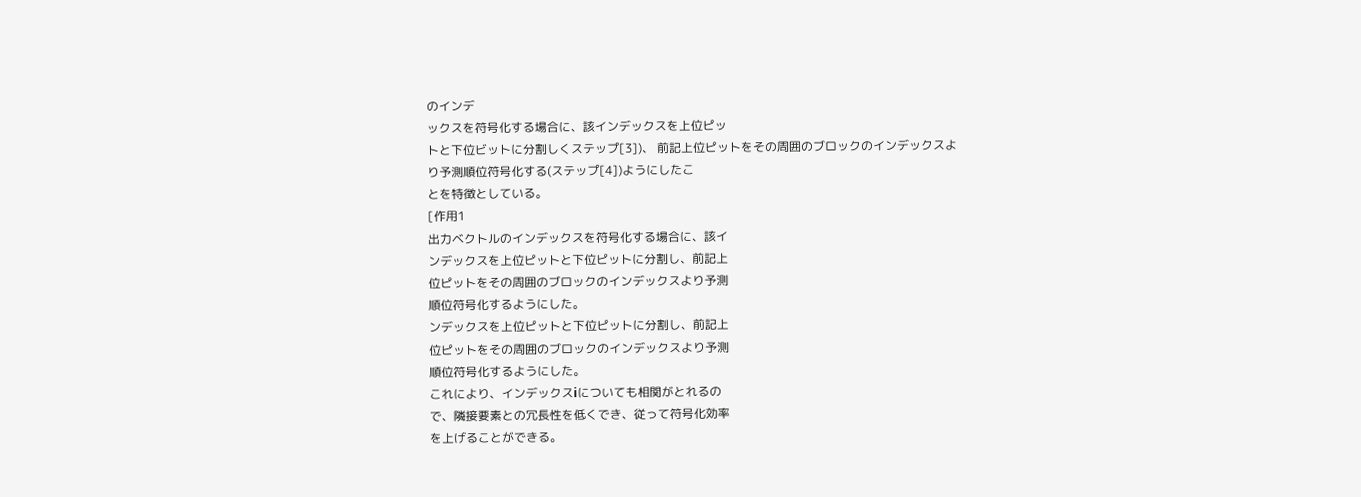のインデ
ックスを符号化する場合に、該インデックスを上位ピッ
トと下位ビットに分割しくステップ[3])、 前記上位ピットをその周囲のブロックのインデックスよ
り予測順位符号化する(ステップ[4])ようにしたこ
とを特徴としている。
[作用1
出力ベクトルのインデックスを符号化する場合に、該イ
ンデックスを上位ピットと下位ピットに分割し、前記上
位ピットをその周囲のブロックのインデックスより予測
順位符号化するようにした。
ンデックスを上位ピットと下位ピットに分割し、前記上
位ピットをその周囲のブロックのインデックスより予測
順位符号化するようにした。
これにより、インデックスiについても相関がとれるの
で、隣接要素との冗長性を低くでき、従って符号化効率
を上げることができる。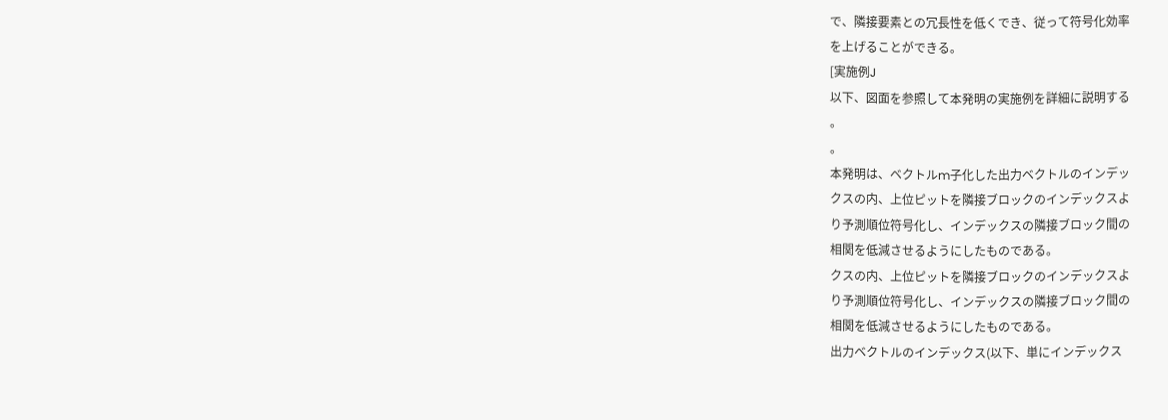で、隣接要素との冗長性を低くでき、従って符号化効率
を上げることができる。
[実施例J
以下、図面を参照して本発明の実施例を詳細に説明する
。
。
本発明は、ベクトルm子化した出力ベクトルのインデッ
クスの内、上位ピットを隣接ブロックのインデックスよ
り予測順位符号化し、インデックスの隣接ブロック間の
相関を低減させるようにしたものである。
クスの内、上位ピットを隣接ブロックのインデックスよ
り予測順位符号化し、インデックスの隣接ブロック間の
相関を低減させるようにしたものである。
出力ベクトルのインデックス(以下、単にインデックス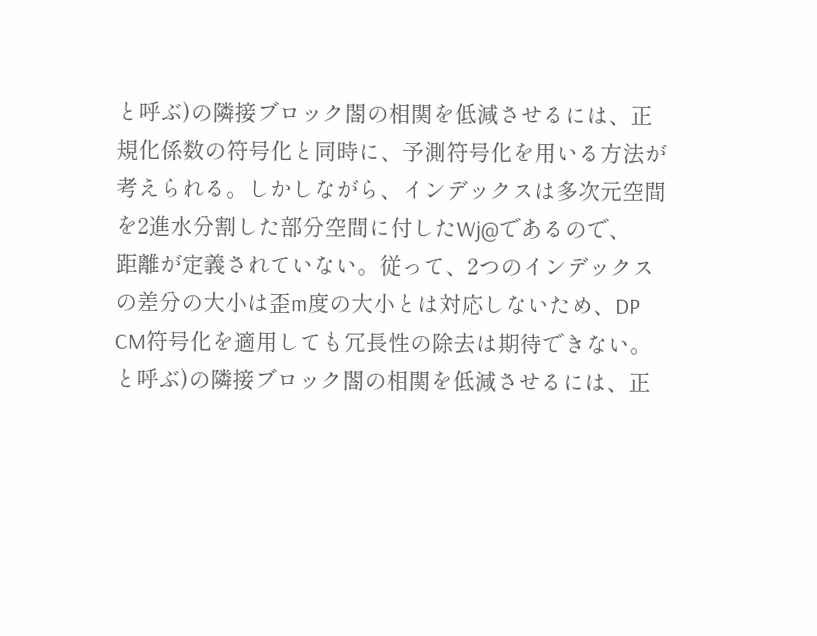と呼ぶ)の隣接ブロック閤の相関を低減させるには、正
規化係数の符号化と同時に、予測符号化を用いる方法が
考えられる。しかしながら、インデックスは多次元空間
を2進水分割した部分空間に付したWj@であるので、
距離が定義されていない。従って、2つのインデックス
の差分の大小は歪m度の大小とは対応しないため、DP
CM符号化を適用しても冗長性の除去は期待できない。
と呼ぶ)の隣接ブロック閤の相関を低減させるには、正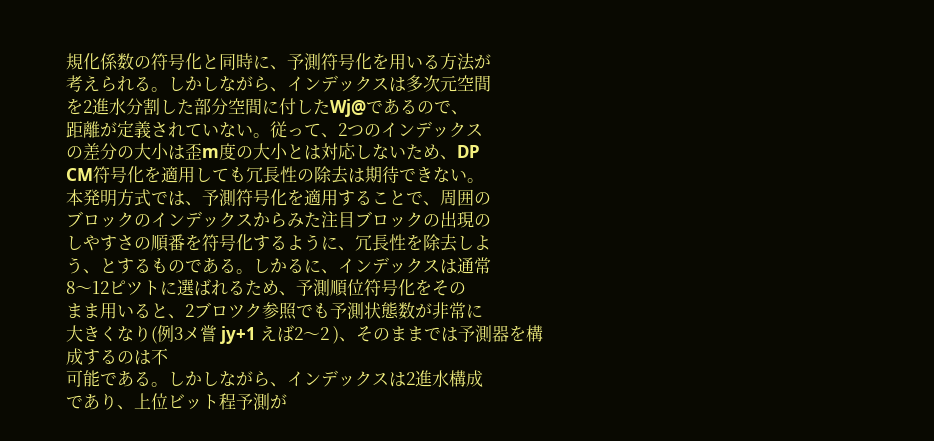規化係数の符号化と同時に、予測符号化を用いる方法が
考えられる。しかしながら、インデックスは多次元空間
を2進水分割した部分空間に付したWj@であるので、
距離が定義されていない。従って、2つのインデックス
の差分の大小は歪m度の大小とは対応しないため、DP
CM符号化を適用しても冗長性の除去は期待できない。
本発明方式では、予測符号化を適用することで、周囲の
ブロックのインデックスからみた注目ブロックの出現の
しやすさの順番を符号化するように、冗長性を除去しよ
う、とするものである。しかるに、インデックスは通常
8〜12ピツトに選ばれるため、予測順位符号化をその
まま用いると、2ブロツク参照でも予測状態数が非常に
大きくなり(例3メ嘗 jy+1 えば2〜2 )、そのままでは予測器を構成するのは不
可能である。しかしながら、インデックスは2進水構成
であり、上位ビット程予測が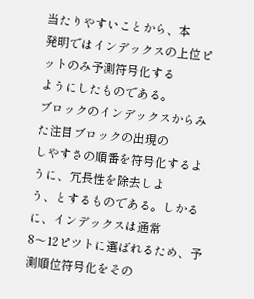当たりやすいことから、本
発明ではインデックスの上位ピットのみ予測符号化する
ようにしたものである。
ブロックのインデックスからみた注目ブロックの出現の
しやすさの順番を符号化するように、冗長性を除去しよ
う、とするものである。しかるに、インデックスは通常
8〜12ピツトに選ばれるため、予測順位符号化をその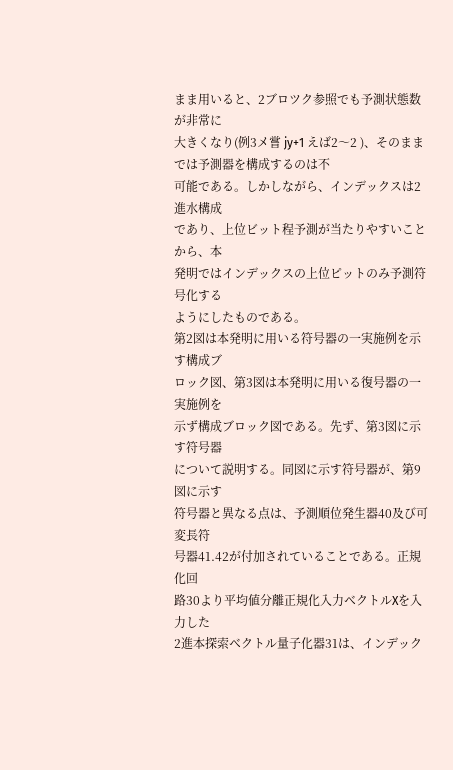まま用いると、2ブロツク参照でも予測状態数が非常に
大きくなり(例3メ嘗 jy+1 えば2〜2 )、そのままでは予測器を構成するのは不
可能である。しかしながら、インデックスは2進水構成
であり、上位ビット程予測が当たりやすいことから、本
発明ではインデックスの上位ピットのみ予測符号化する
ようにしたものである。
第2図は本発明に用いる符号器の一実施例を示す構成ブ
ロック図、第3図は本発明に用いる復号器の一実施例を
示ず構成ブロック図である。先ず、第3図に示す符号器
について説明する。同図に示す符号器が、第9図に示す
符号器と異なる点は、予測順位発生器40及び可変長符
号器41.42が付加されていることである。正規化回
路30より平均値分離正規化入力ベクトルXを入力した
2進本探索ベクトル量子化器31は、インデック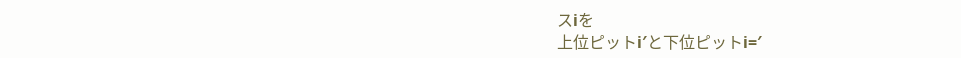スiを
上位ピットi′と下位ピットi=′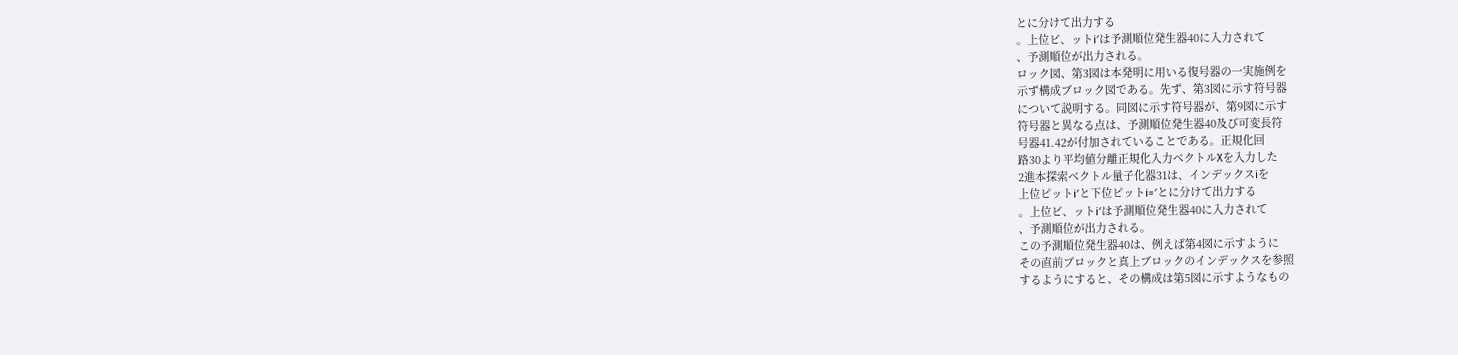とに分けて出力する
。上位ビ、ットi′は予測順位発生器40に入力されて
、予測順位が出力される。
ロック図、第3図は本発明に用いる復号器の一実施例を
示ず構成ブロック図である。先ず、第3図に示す符号器
について説明する。同図に示す符号器が、第9図に示す
符号器と異なる点は、予測順位発生器40及び可変長符
号器41.42が付加されていることである。正規化回
路30より平均値分離正規化入力ベクトルXを入力した
2進本探索ベクトル量子化器31は、インデックスiを
上位ピットi′と下位ピットi=′とに分けて出力する
。上位ビ、ットi′は予測順位発生器40に入力されて
、予測順位が出力される。
この予測順位発生器40は、例えば第4図に示すように
その直前ブロックと真上ブロックのインデックスを参照
するようにすると、その構成は第5図に示すようなもの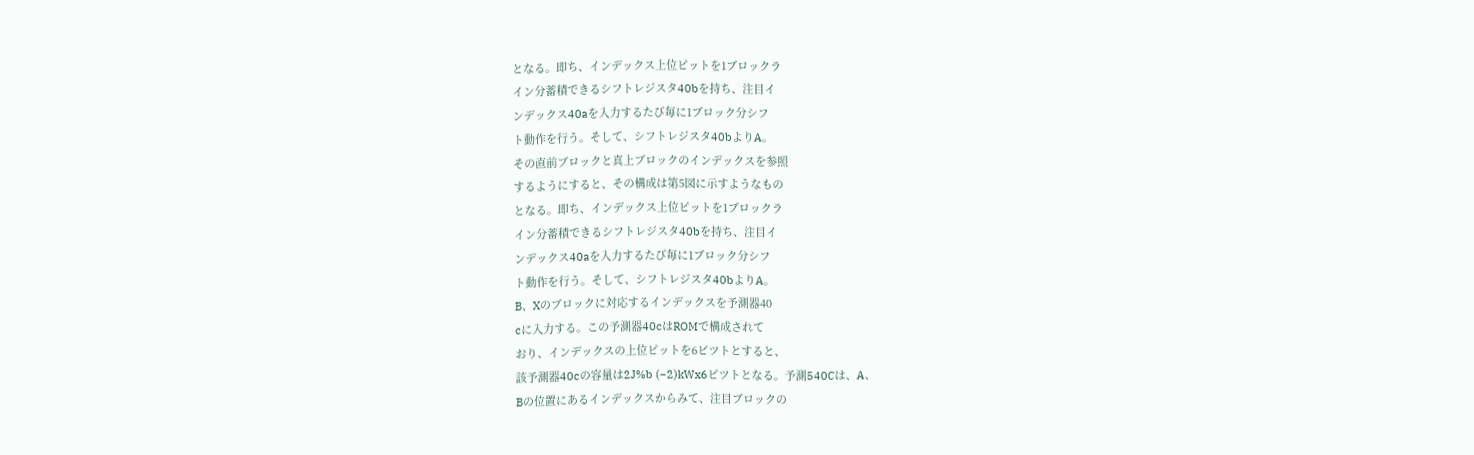となる。即ち、インデックス上位ピットを1ブロックラ
イン分蓄積できるシフトレジスタ40bを持ち、注目イ
ンデックス40aを入力するたび毎に1ブロック分シフ
ト動作を行う。そして、シフトレジスタ40bよりA。
その直前ブロックと真上ブロックのインデックスを参照
するようにすると、その構成は第5図に示すようなもの
となる。即ち、インデックス上位ピットを1ブロックラ
イン分蓄積できるシフトレジスタ40bを持ち、注目イ
ンデックス40aを入力するたび毎に1ブロック分シフ
ト動作を行う。そして、シフトレジスタ40bよりA。
B、Xのブロックに対応するインデックスを予測器40
cに入力する。この予測器40cはROMで構成されて
おり、インデックスの上位ピットを6ビツトとすると、
該予測器40cの容量は2J%b (−2)kWx6ピツトとなる。予測540Cは、A、
Bの位置にあるインデックスからみて、注目ブロックの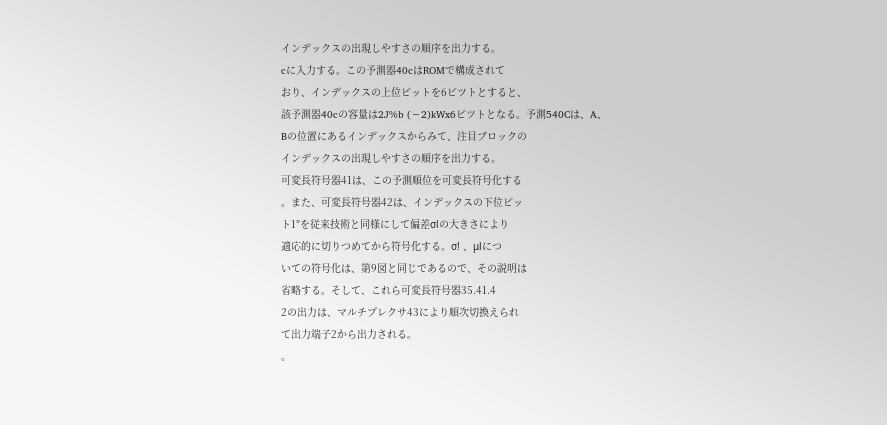インデックスの出現しやすさの順序を出力する。
cに入力する。この予測器40cはROMで構成されて
おり、インデックスの上位ピットを6ビツトとすると、
該予測器40cの容量は2J%b (−2)kWx6ピツトとなる。予測540Cは、A、
Bの位置にあるインデックスからみて、注目ブロックの
インデックスの出現しやすさの順序を出力する。
可変長符号器41は、この予測順位を可変長符号化する
。また、可変長符号器42は、インデックスの下位ピッ
ト1″を従来技術と同様にして偏差σlの大きさにより
適応的に切りつめてから符号化する。σ! 、μlにつ
いての符号化は、第9図と同じであるので、その説明は
省略する。そして、これら可変長符号器35.41.4
2の出力は、マルチプレクサ43により順次切換えられ
て出力端子2から出力される。
。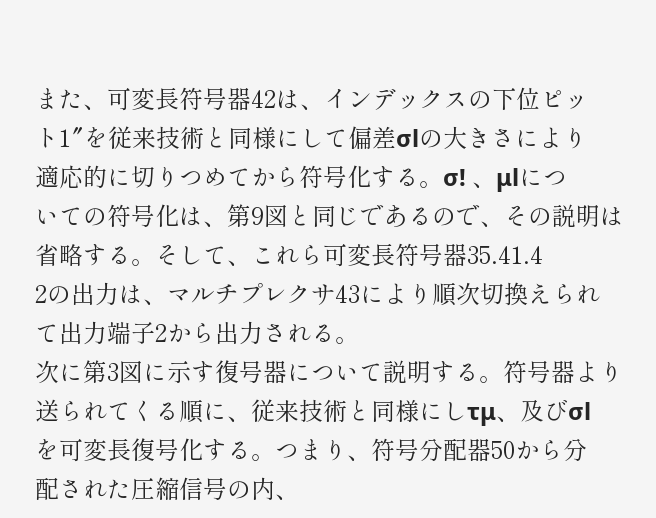また、可変長符号器42は、インデックスの下位ピッ
ト1″を従来技術と同様にして偏差σlの大きさにより
適応的に切りつめてから符号化する。σ! 、μlにつ
いての符号化は、第9図と同じであるので、その説明は
省略する。そして、これら可変長符号器35.41.4
2の出力は、マルチプレクサ43により順次切換えられ
て出力端子2から出力される。
次に第3図に示す復号器について説明する。符号器より
送られてくる順に、従来技術と同様にしτμ、及びσl
を可変長復号化する。つまり、符号分配器50から分
配された圧縮信号の内、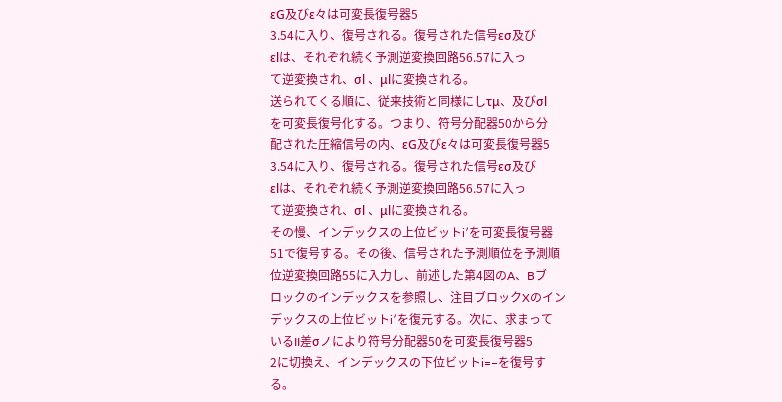εG及びε々は可変長復号器5
3.54に入り、復号される。復号された信号εσ及び
εlは、それぞれ続く予測逆変換回路56.57に入っ
て逆変換され、σl 、μlに変換される。
送られてくる順に、従来技術と同様にしτμ、及びσl
を可変長復号化する。つまり、符号分配器50から分
配された圧縮信号の内、εG及びε々は可変長復号器5
3.54に入り、復号される。復号された信号εσ及び
εlは、それぞれ続く予測逆変換回路56.57に入っ
て逆変換され、σl 、μlに変換される。
その慢、インデックスの上位ビットi′を可変長復号器
51で復号する。その後、信号された予測順位を予測順
位逆変換回路55に入力し、前述した第4図のA、Bブ
ロックのインデックスを参照し、注目ブロックXのイン
デックスの上位ビットi′を復元する。次に、求まって
いるII差σノにより符号分配器50を可変長復号器5
2に切換え、インデックスの下位ビットi=−を復号す
る。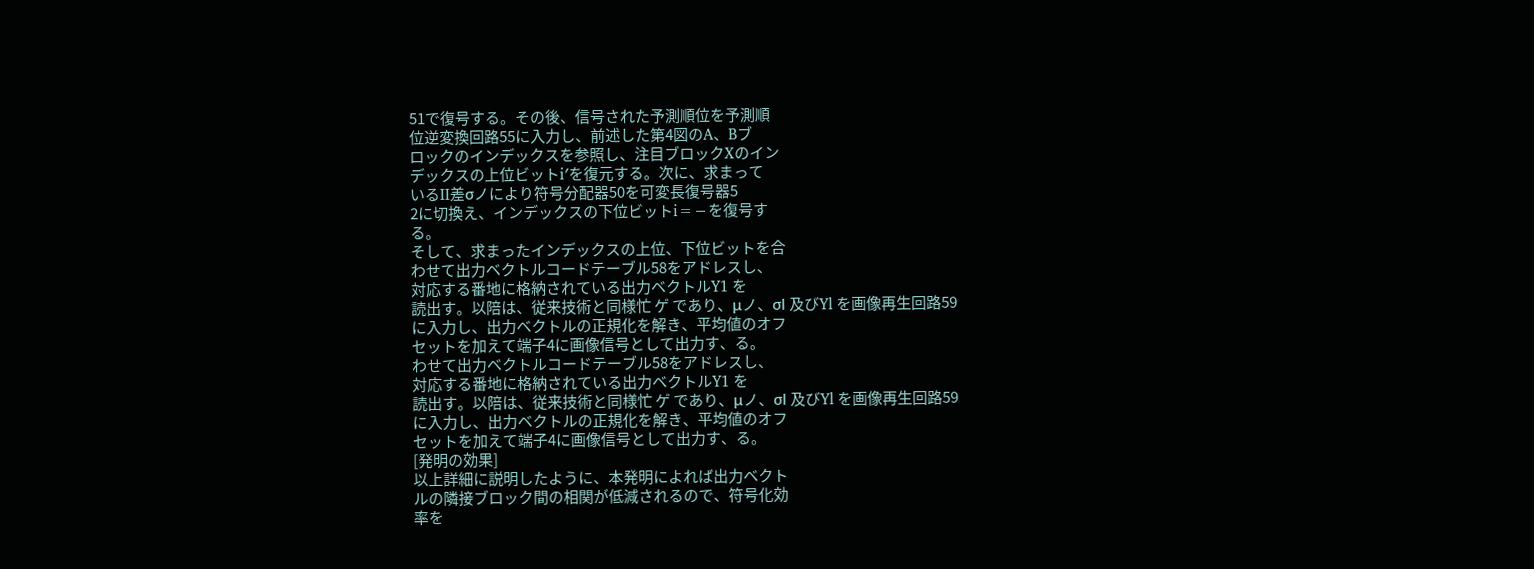51で復号する。その後、信号された予測順位を予測順
位逆変換回路55に入力し、前述した第4図のA、Bブ
ロックのインデックスを参照し、注目ブロックXのイン
デックスの上位ビットi′を復元する。次に、求まって
いるII差σノにより符号分配器50を可変長復号器5
2に切換え、インデックスの下位ビットi=−を復号す
る。
そして、求まったインデックスの上位、下位ビットを合
わせて出力ベクトルコードテーブル58をアドレスし、
対応する番地に格納されている出力ベクトルY1 を
読出す。以陪は、従来技術と同様忙 ゲ であり、μノ、σl 及びYl を画像再生回路59
に入力し、出力ベクトルの正規化を解き、平均値のオフ
セットを加えて端子4に画像信号として出力す、る。
わせて出力ベクトルコードテーブル58をアドレスし、
対応する番地に格納されている出力ベクトルY1 を
読出す。以陪は、従来技術と同様忙 ゲ であり、μノ、σl 及びYl を画像再生回路59
に入力し、出力ベクトルの正規化を解き、平均値のオフ
セットを加えて端子4に画像信号として出力す、る。
[発明の効果]
以上詳細に説明したように、本発明によれば出力ベクト
ルの隣接ブロック間の相関が低減されるので、符号化効
率を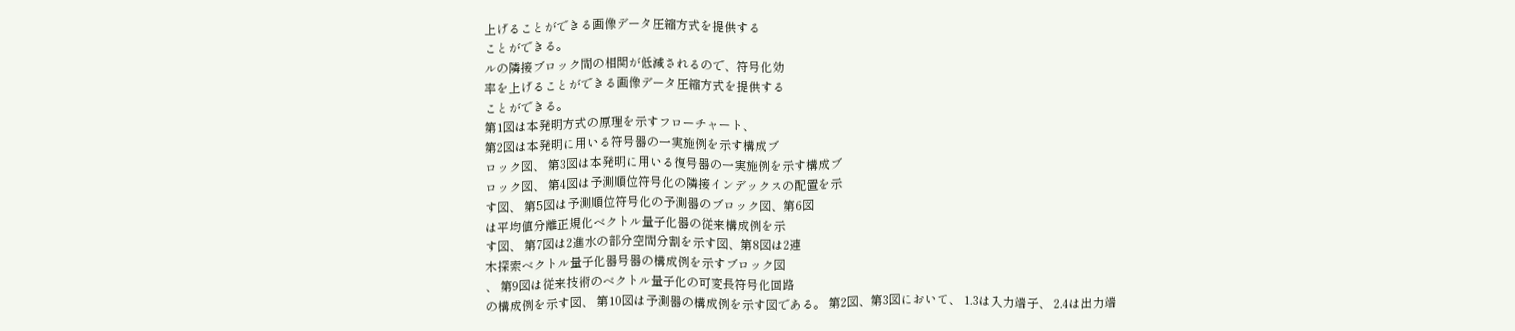上げることができる画像データ圧縮方式を提供する
ことができる。
ルの隣接ブロック間の相関が低減されるので、符号化効
率を上げることができる画像データ圧縮方式を提供する
ことができる。
第1図は本発明方式の原理を示すフローチャート、
第2図は本発明に用いる符号器の一実施例を示す構成ブ
ロック図、 第3図は本発明に用いる復号器の一実施例を示す構成ブ
ロック図、 第4図は予測順位符号化の隣接インデックスの配置を示
す図、 第5図は予測順位符号化の予測器のブロック図、第6図
は平均値分離正規化ベクトル量子化器の従来構成例を示
す図、 第7図は2進水の部分空間分割を示す図、第8図は2連
木探索ベクトル量子化器号器の構成例を示すブロック図
、 第9図は従来技術のベクトル量子化の可変長符号化回路
の構成例を示す図、 第10図は予測器の構成例を示す図である。 第2図、第3図において、 1.3は入力端子、 2.4は出力端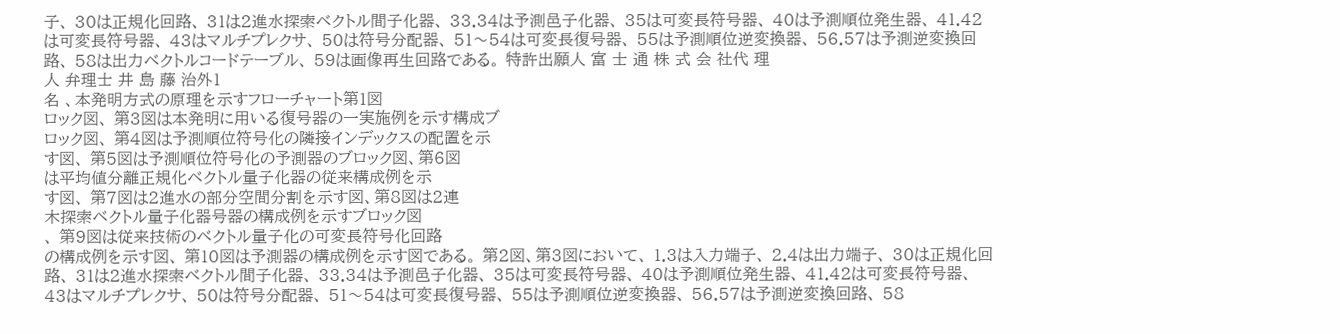子、 30は正規化回路、 31は2進水探索ベクトル間子化器、 33.34は予測邑子化器、 35は可変長符号器、 40は予測順位発生器、 41.42は可変長符号器、 43はマルチプレクサ、 50は符号分配器、 51〜54は可変長復号器、 55は予測順位逆変換器、 56.57は予測逆変換回路、 58は出力ベクトルコードテーブル、 59は画像再生回路である。 特許出願人 富 士 通 株 式 会 社代 理
人 弁理士 井 島 藤 治外1
名 、本発明方式の原理を示すフローチャート第1図
ロック図、 第3図は本発明に用いる復号器の一実施例を示す構成ブ
ロック図、 第4図は予測順位符号化の隣接インデックスの配置を示
す図、 第5図は予測順位符号化の予測器のブロック図、第6図
は平均値分離正規化ベクトル量子化器の従来構成例を示
す図、 第7図は2進水の部分空間分割を示す図、第8図は2連
木探索ベクトル量子化器号器の構成例を示すブロック図
、 第9図は従来技術のベクトル量子化の可変長符号化回路
の構成例を示す図、 第10図は予測器の構成例を示す図である。 第2図、第3図において、 1.3は入力端子、 2.4は出力端子、 30は正規化回路、 31は2進水探索ベクトル間子化器、 33.34は予測邑子化器、 35は可変長符号器、 40は予測順位発生器、 41.42は可変長符号器、 43はマルチプレクサ、 50は符号分配器、 51〜54は可変長復号器、 55は予測順位逆変換器、 56.57は予測逆変換回路、 58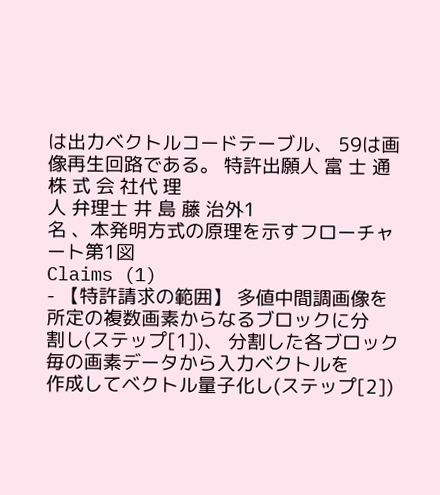は出力ベクトルコードテーブル、 59は画像再生回路である。 特許出願人 富 士 通 株 式 会 社代 理
人 弁理士 井 島 藤 治外1
名 、本発明方式の原理を示すフローチャート第1図
Claims (1)
- 【特許請求の範囲】 多値中間調画像を所定の複数画素からなるブロックに分
割し(ステップ[1])、 分割した各ブロック毎の画素データから入力ベクトルを
作成してベクトル量子化し(ステップ[2])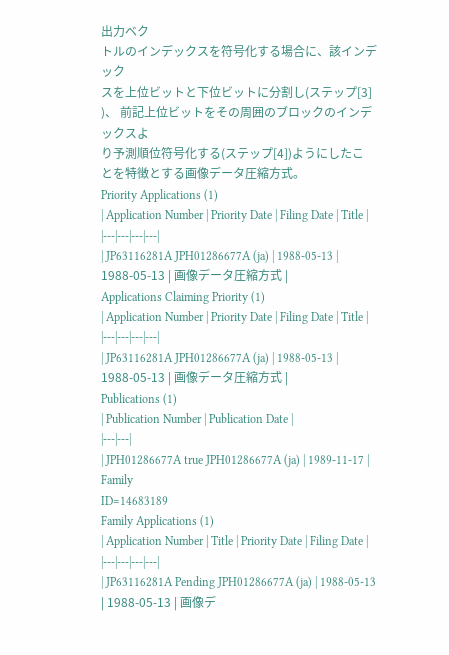出力ベク
トルのインデックスを符号化する場合に、該インデック
スを上位ビットと下位ビットに分割し(ステップ[3]
)、 前記上位ビットをその周囲のブロックのインデックスよ
り予測順位符号化する(ステップ[4])ようにしたこ
とを特徴とする画像データ圧縮方式。
Priority Applications (1)
| Application Number | Priority Date | Filing Date | Title |
|---|---|---|---|
| JP63116281A JPH01286677A (ja) | 1988-05-13 | 1988-05-13 | 画像データ圧縮方式 |
Applications Claiming Priority (1)
| Application Number | Priority Date | Filing Date | Title |
|---|---|---|---|
| JP63116281A JPH01286677A (ja) | 1988-05-13 | 1988-05-13 | 画像データ圧縮方式 |
Publications (1)
| Publication Number | Publication Date |
|---|---|
| JPH01286677A true JPH01286677A (ja) | 1989-11-17 |
Family
ID=14683189
Family Applications (1)
| Application Number | Title | Priority Date | Filing Date |
|---|---|---|---|
| JP63116281A Pending JPH01286677A (ja) | 1988-05-13 | 1988-05-13 | 画像デ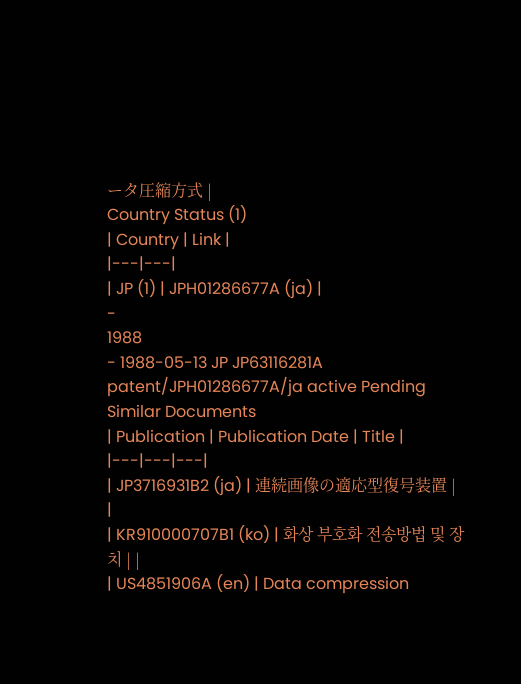ータ圧縮方式 |
Country Status (1)
| Country | Link |
|---|---|
| JP (1) | JPH01286677A (ja) |
-
1988
- 1988-05-13 JP JP63116281A patent/JPH01286677A/ja active Pending
Similar Documents
| Publication | Publication Date | Title |
|---|---|---|
| JP3716931B2 (ja) | 連続画像の適応型復号装置 | |
| KR910000707B1 (ko) | 화상 부호화 전송방법 및 장치 | |
| US4851906A (en) | Data compression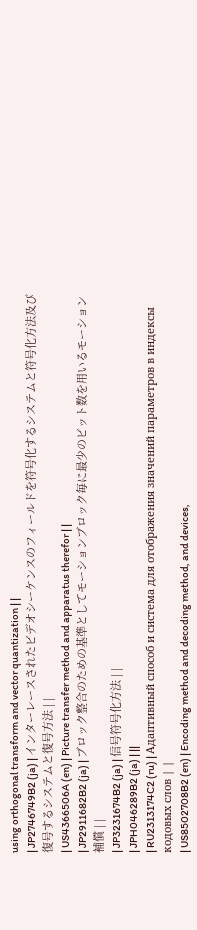using orthogonal transform and vector quantization | |
| JP2746749B2 (ja) | インターレースされたビデオシーケンスのフィールドを符号化するシステムと符号化方法及び復号するシステムと復号方法 | |
| US4366506A (en) | Picture transfer method and apparatus therefor | |
| JP2911682B2 (ja) | ブロック整合のための基準としてモーションブロック毎に最少のビット数を用いるモーション補償 | |
| JP3231674B2 (ja) | 信号符号化方法 | |
| JPH046289B2 (ja) | ||
| RU2313174C2 (ru) | Адаптивный способ и система для отображения значений параметров в индексы кодовых слов | |
| US8502708B2 (en) | Encoding method and decoding method, and devices,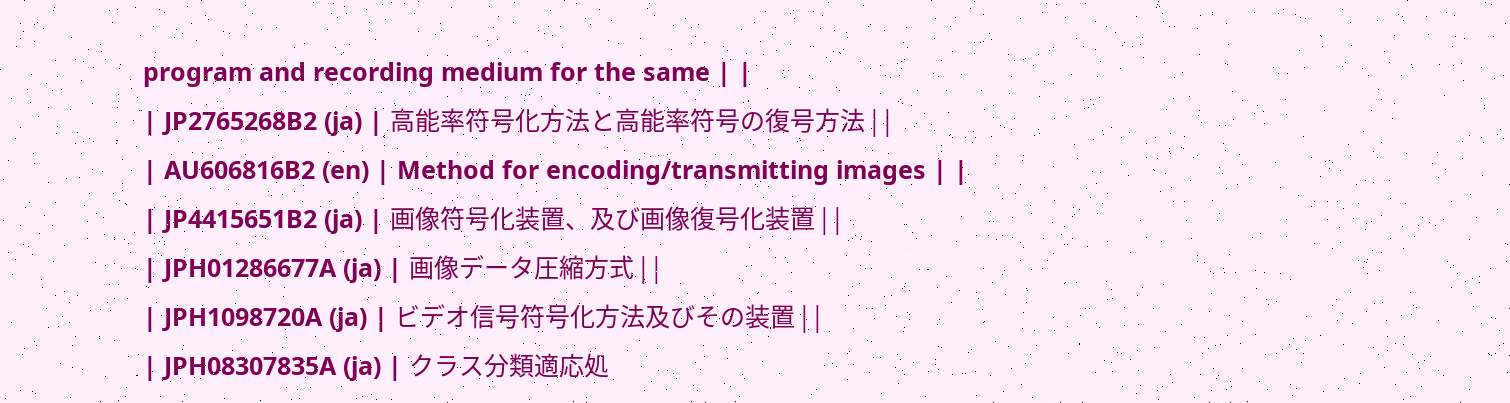program and recording medium for the same | |
| JP2765268B2 (ja) | 高能率符号化方法と高能率符号の復号方法 | |
| AU606816B2 (en) | Method for encoding/transmitting images | |
| JP4415651B2 (ja) | 画像符号化装置、及び画像復号化装置 | |
| JPH01286677A (ja) | 画像データ圧縮方式 | |
| JPH1098720A (ja) | ビデオ信号符号化方法及びその装置 | |
| JPH08307835A (ja) | クラス分類適応処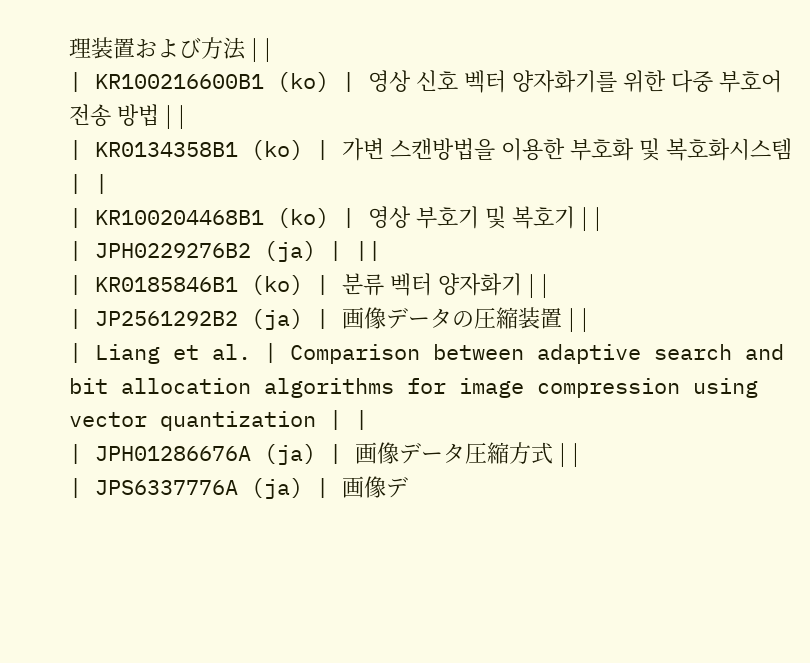理装置および方法 | |
| KR100216600B1 (ko) | 영상 신호 벡터 양자화기를 위한 다중 부호어 전송 방법 | |
| KR0134358B1 (ko) | 가변 스캔방법을 이용한 부호화 및 복호화시스템 | |
| KR100204468B1 (ko) | 영상 부호기 및 복호기 | |
| JPH0229276B2 (ja) | ||
| KR0185846B1 (ko) | 분류 벡터 양자화기 | |
| JP2561292B2 (ja) | 画像データの圧縮装置 | |
| Liang et al. | Comparison between adaptive search and bit allocation algorithms for image compression using vector quantization | |
| JPH01286676A (ja) | 画像データ圧縮方式 | |
| JPS6337776A (ja) | 画像デ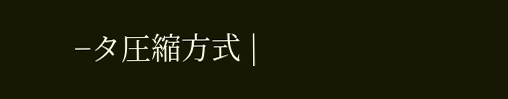−タ圧縮方式 |